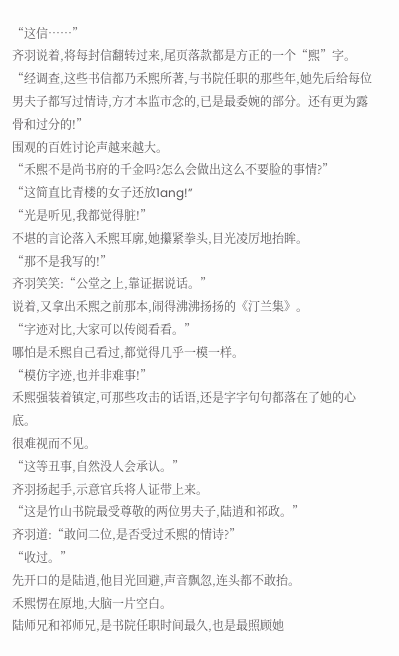“这信……”
齐羽说着,将每封信翻转过来,尾页落款都是方正的一个“熙”字。
“经调查,这些书信都乃禾熙所著,与书院任职的那些年,她先后给每位男夫子都写过情诗,方才本监市念的,已是最委婉的部分。还有更为露骨和过分的!”
围观的百姓讨论声越来越大。
“禾熙不是尚书府的千金吗?怎么会做出这么不要脸的事情?”
“这简直比青楼的女子还放1ang!”
“光是听见,我都觉得脏!”
不堪的言论落入禾熙耳廓,她攥紧拳头,目光凌厉地抬眸。
“那不是我写的!”
齐羽笑笑:“公堂之上,靠证据说话。”
说着,又拿出禾熙之前那本,闹得沸沸扬扬的《汀兰集》。
“字迹对比,大家可以传阅看看。”
哪怕是禾熙自己看过,都觉得几乎一模一样。
“模仿字迹,也并非难事!”
禾熙强装着镇定,可那些攻击的话语,还是字字句句都落在了她的心底。
很难视而不见。
“这等丑事,自然没人会承认。”
齐羽扬起手,示意官兵将人证带上来。
“这是竹山书院最受尊敬的两位男夫子,陆逍和祁政。”
齐羽道:“敢问二位,是否受过禾熙的情诗?”
“收过。”
先开口的是陆逍,他目光回避,声音飘忽,连头都不敢抬。
禾熙愣在原地,大脑一片空白。
陆师兄和祁师兄,是书院任职时间最久,也是最照顾她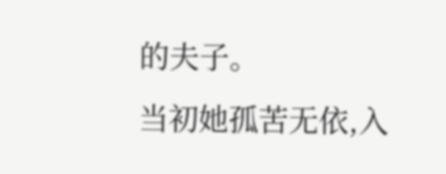的夫子。
当初她孤苦无依,入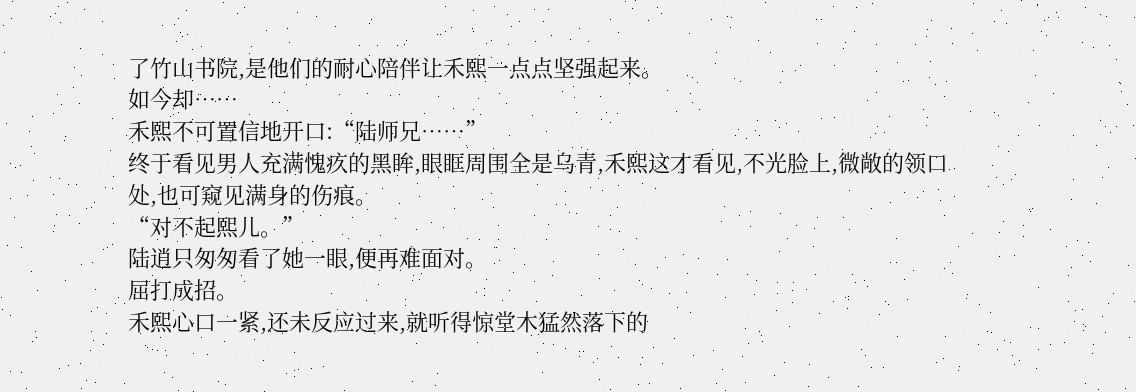了竹山书院,是他们的耐心陪伴让禾熙一点点坚强起来。
如今却……
禾熙不可置信地开口:“陆师兄……”
终于看见男人充满愧疚的黑眸,眼眶周围全是乌青,禾熙这才看见,不光脸上,微敞的领口处,也可窥见满身的伤痕。
“对不起熙儿。”
陆逍只匆匆看了她一眼,便再难面对。
屈打成招。
禾熙心口一紧,还未反应过来,就听得惊堂木猛然落下的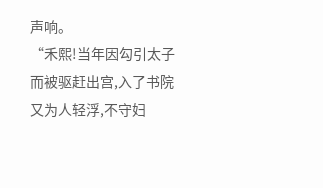声响。
“禾熙!当年因勾引太子而被驱赶出宫,入了书院又为人轻浮,不守妇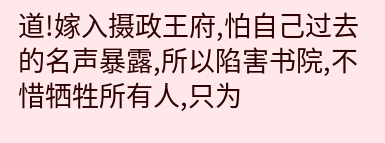道!嫁入摄政王府,怕自己过去的名声暴露,所以陷害书院,不惜牺牲所有人,只为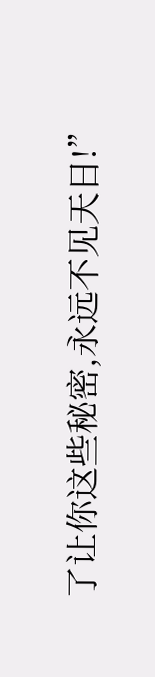了让你这些秘密,永远不见天日!”